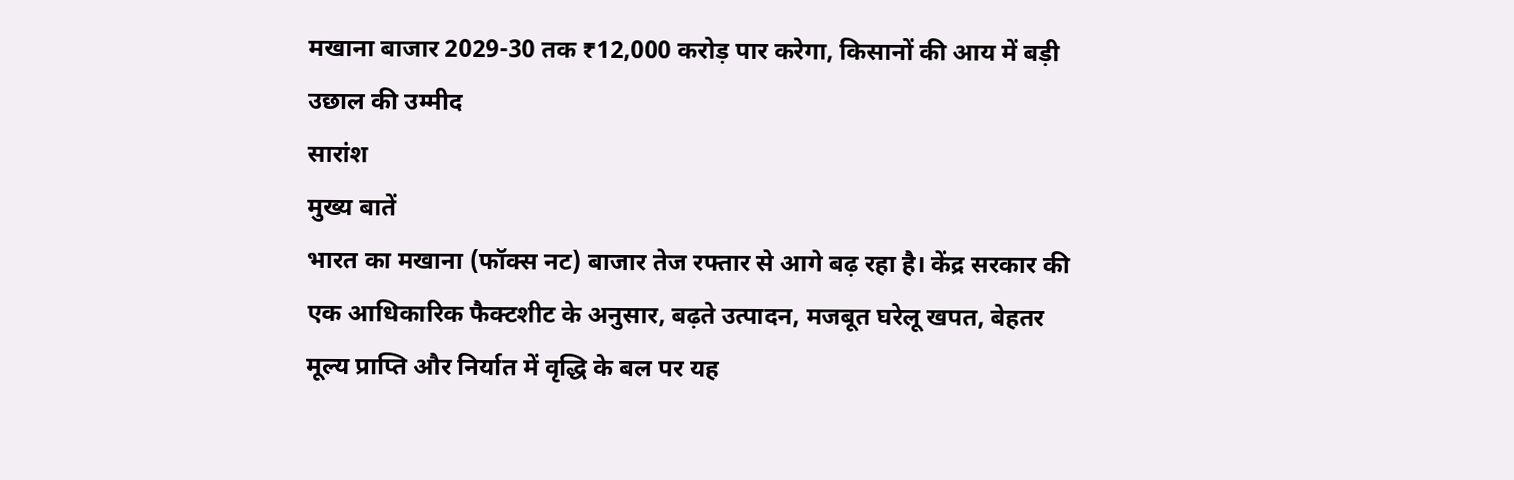मखाना बाजार 2029-30 तक ₹12,000 करोड़ पार करेगा, किसानों की आय में बड़ी उछाल की उम्मीद
सारांश
मुख्य बातें
भारत का मखाना (फॉक्स नट) बाजार तेज रफ्तार से आगे बढ़ रहा है। केंद्र सरकार की एक आधिकारिक फैक्टशीट के अनुसार, बढ़ते उत्पादन, मजबूत घरेलू खपत, बेहतर मूल्य प्राप्ति और निर्यात में वृद्धि के बल पर यह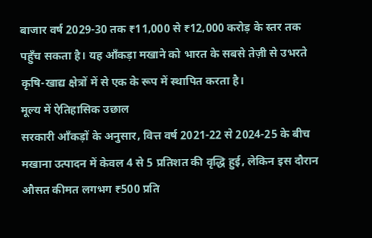बाजार वर्ष 2029-30 तक ₹11,000 से ₹12,000 करोड़ के स्तर तक पहुँच सकता है। यह आँकड़ा मखाने को भारत के सबसे तेज़ी से उभरते कृषि-खाद्य क्षेत्रों में से एक के रूप में स्थापित करता है।
मूल्य में ऐतिहासिक उछाल
सरकारी आँकड़ों के अनुसार, वित्त वर्ष 2021-22 से 2024-25 के बीच मखाना उत्पादन में केवल 4 से 5 प्रतिशत की वृद्धि हुई, लेकिन इस दौरान औसत कीमत लगभग ₹500 प्रति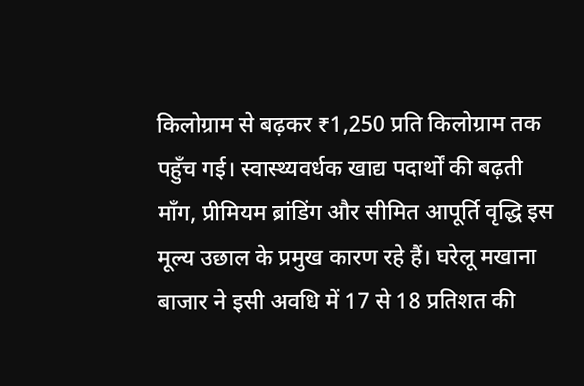किलोग्राम से बढ़कर ₹1,250 प्रति किलोग्राम तक पहुँच गई। स्वास्थ्यवर्धक खाद्य पदार्थों की बढ़ती माँग, प्रीमियम ब्रांडिंग और सीमित आपूर्ति वृद्धि इस मूल्य उछाल के प्रमुख कारण रहे हैं। घरेलू मखाना बाजार ने इसी अवधि में 17 से 18 प्रतिशत की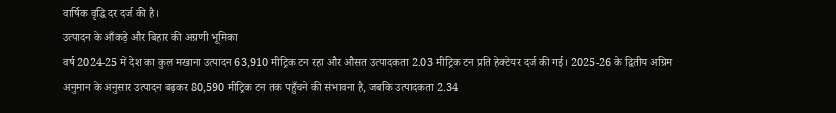वार्षिक वृद्धि दर दर्ज की है।
उत्पादन के आँकड़े और बिहार की अग्रणी भूमिका
वर्ष 2024-25 में देश का कुल मखाना उत्पादन 63,910 मीट्रिक टन रहा और औसत उत्पादकता 2.03 मीट्रिक टन प्रति हेक्टेयर दर्ज की गई। 2025-26 के द्वितीय अग्रिम अनुमान के अनुसार उत्पादन बढ़कर 80,590 मीट्रिक टन तक पहुँचने की संभावना है, जबकि उत्पादकता 2.34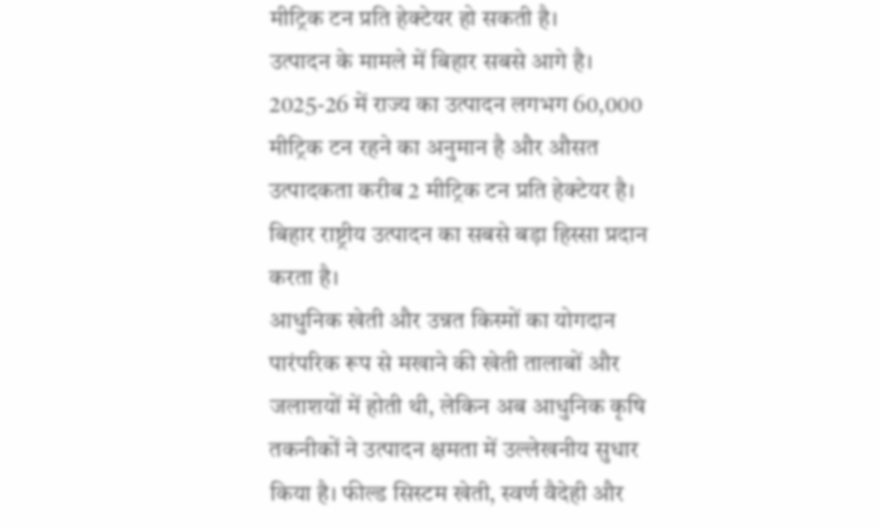मीट्रिक टन प्रति हेक्टेयर हो सकती है।
उत्पादन के मामले में बिहार सबसे आगे है। 2025-26 में राज्य का उत्पादन लगभग 60,000 मीट्रिक टन रहने का अनुमान है और औसत उत्पादकता करीब 2 मीट्रिक टन प्रति हेक्टेयर है। बिहार राष्ट्रीय उत्पादन का सबसे बड़ा हिस्सा प्रदान करता है।
आधुनिक खेती और उन्नत किस्मों का योगदान
पारंपरिक रूप से मखाने की खेती तालाबों और जलाशयों में होती थी, लेकिन अब आधुनिक कृषि तकनीकों ने उत्पादन क्षमता में उल्लेखनीय सुधार किया है। फील्ड सिस्टम खेती, स्वर्ण वैदेही और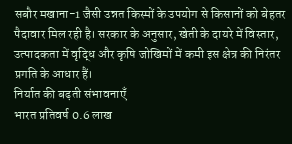सबौर मखाना-1 जैसी उन्नत किस्मों के उपयोग से किसानों को बेहतर पैदावार मिल रही है। सरकार के अनुसार, खेती के दायरे में विस्तार, उत्पादकता में वृद्धि और कृषि जोखिमों में कमी इस क्षेत्र की निरंतर प्रगति के आधार हैं।
निर्यात की बढ़ती संभावनाएँ
भारत प्रतिवर्ष 0.6 लाख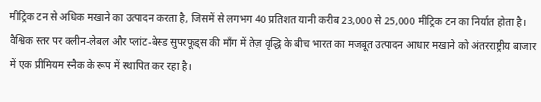मीट्रिक टन से अधिक मखाने का उत्पादन करता है, जिसमें से लगभग 40 प्रतिशत यानी करीब 23,000 से 25,000 मीट्रिक टन का निर्यात होता है। वैश्विक स्तर पर क्लीन-लेबल और प्लांट-बेस्ड सुपरफूड्स की माँग में तेज़ वृद्धि के बीच भारत का मजबूत उत्पादन आधार मखाने को अंतरराष्ट्रीय बाजार में एक प्रीमियम स्नैक के रूप में स्थापित कर रहा है।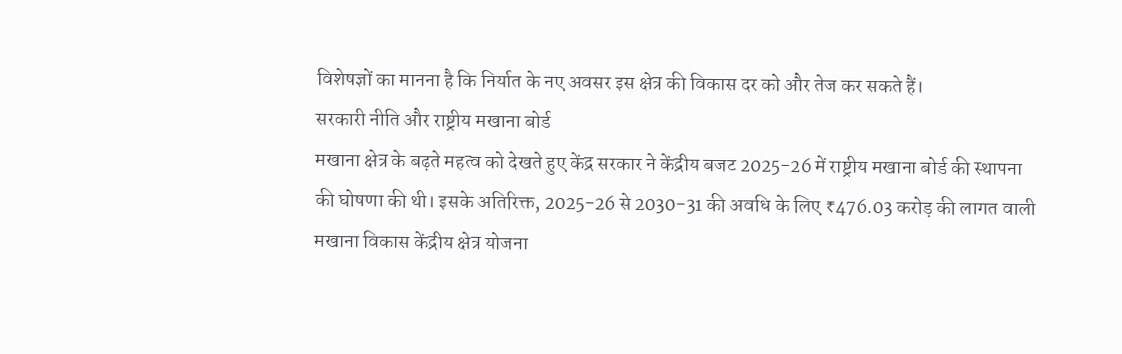विशेषज्ञों का मानना है कि निर्यात के नए अवसर इस क्षेत्र की विकास दर को और तेज कर सकते हैं।
सरकारी नीति और राष्ट्रीय मखाना बोर्ड
मखाना क्षेत्र के बढ़ते महत्व को देखते हुए केंद्र सरकार ने केंद्रीय बजट 2025-26 में राष्ट्रीय मखाना बोर्ड की स्थापना की घोषणा की थी। इसके अतिरिक्त, 2025-26 से 2030-31 की अवधि के लिए ₹476.03 करोड़ की लागत वाली मखाना विकास केंद्रीय क्षेत्र योजना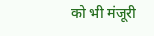को भी मंजूरी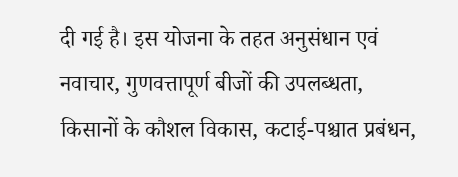दी गई है। इस योजना के तहत अनुसंधान एवं नवाचार, गुणवत्तापूर्ण बीजों की उपलब्धता, किसानों के कौशल विकास, कटाई-पश्चात प्रबंधन,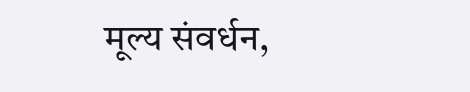मूल्य संवर्धन,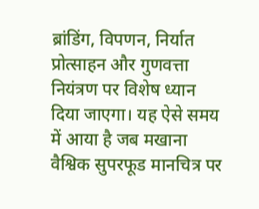ब्रांडिंग, विपणन, निर्यात प्रोत्साहन और गुणवत्ता नियंत्रण पर विशेष ध्यान दिया जाएगा। यह ऐसे समय में आया है जब मखाना वैश्विक सुपरफूड मानचित्र पर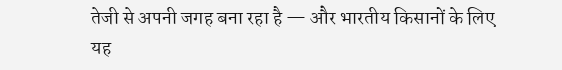तेजी से अपनी जगह बना रहा है — और भारतीय किसानों के लिए यह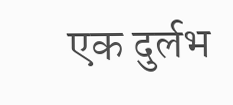एक दुर्लभ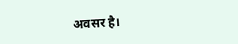अवसर है।